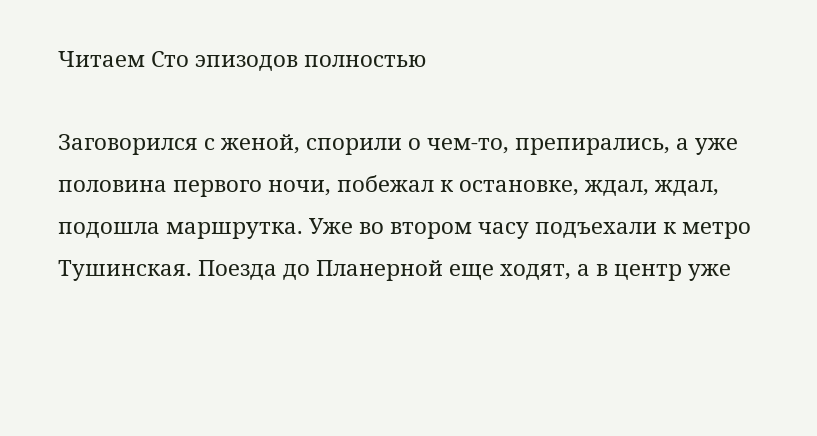Читаем Сто эпизодов полностью

Заговорился с женой, спорили о чем-то, препирались, а уже половина первого ночи, побежал к остановке, ждал, ждал, подошла маршрутка. Уже во втором часу подъехали к метро Тушинская. Поезда до Планерной еще ходят, а в центр уже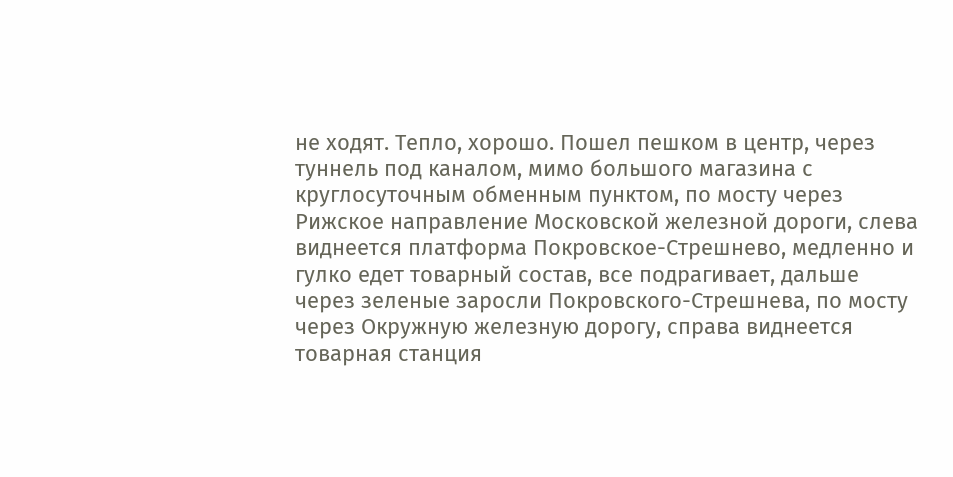не ходят. Тепло, хорошо. Пошел пешком в центр, через туннель под каналом, мимо большого магазина с круглосуточным обменным пунктом, по мосту через Рижское направление Московской железной дороги, слева виднеется платформа Покровское-Стрешнево, медленно и гулко едет товарный состав, все подрагивает, дальше через зеленые заросли Покровского-Стрешнева, по мосту через Окружную железную дорогу, справа виднеется товарная станция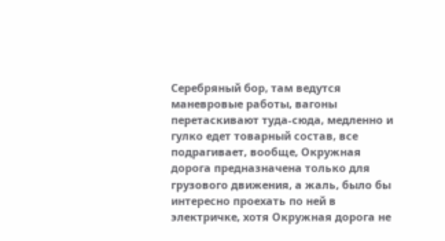Серебряный бор, там ведутся маневровые работы, вагоны перетаскивают туда-сюда, медленно и гулко едет товарный состав, все подрагивает, вообще, Окружная дорога предназначена только для грузового движения, а жаль, было бы интересно проехать по ней в электричке, хотя Окружная дорога не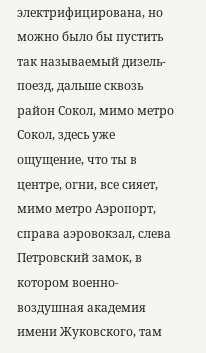электрифицирована, но можно было бы пустить так называемый дизель-поезд, дальше сквозь район Сокол, мимо метро Сокол, здесь уже ощущение, что ты в центре, огни, все сияет, мимо метро Аэропорт, справа аэровокзал, слева Петровский замок, в котором военно-воздушная академия имени Жуковского, там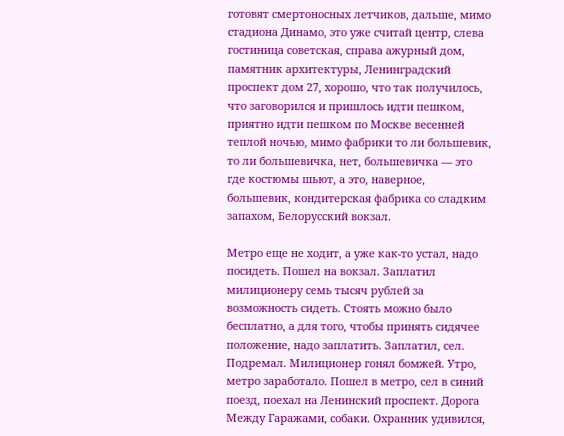готовят смертоносных летчиков, дальше, мимо стадиона Динамо, это уже считай центр, слева гостиница советская, справа ажурный дом, памятник архитектуры, Ленинградский проспект дом 27, хорошо, что так получилось, что заговорился и пришлось идти пешком, приятно идти пешком по Москве весенней теплой ночью, мимо фабрики то ли большевик, то ли большевичка, нет, большевичка — это где костюмы шьют, а это, наверное, большевик, кондитерская фабрика со сладким запахом, Белорусский вокзал.

Метро еще не ходит, а уже как-то устал, надо посидеть. Пошел на вокзал. Заплатил милиционеру семь тысяч рублей за возможность сидеть. Стоять можно было бесплатно, а для того, чтобы принять сидячее положение, надо заплатить. Заплатил, сел. Подремал. Милиционер гонял бомжей. Утро, метро заработало. Пошел в метро, сел в синий поезд, поехал на Ленинский проспект. Дорога Между Гаражами, собаки. Охранник удивился,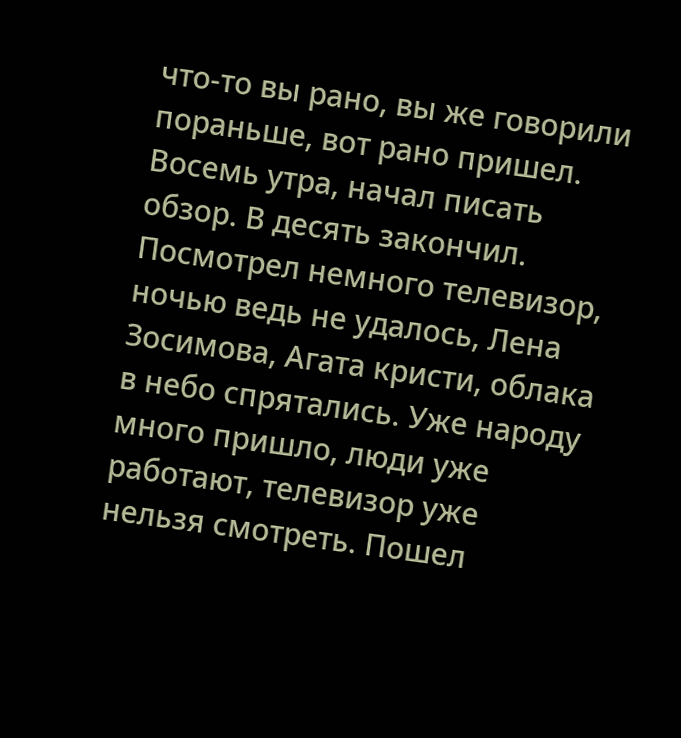что-то вы рано, вы же говорили пораньше, вот рано пришел. Восемь утра, начал писать обзор. В десять закончил. Посмотрел немного телевизор, ночью ведь не удалось, Лена Зосимова, Агата кристи, облака в небо спрятались. Уже народу много пришло, люди уже работают, телевизор уже нельзя смотреть. Пошел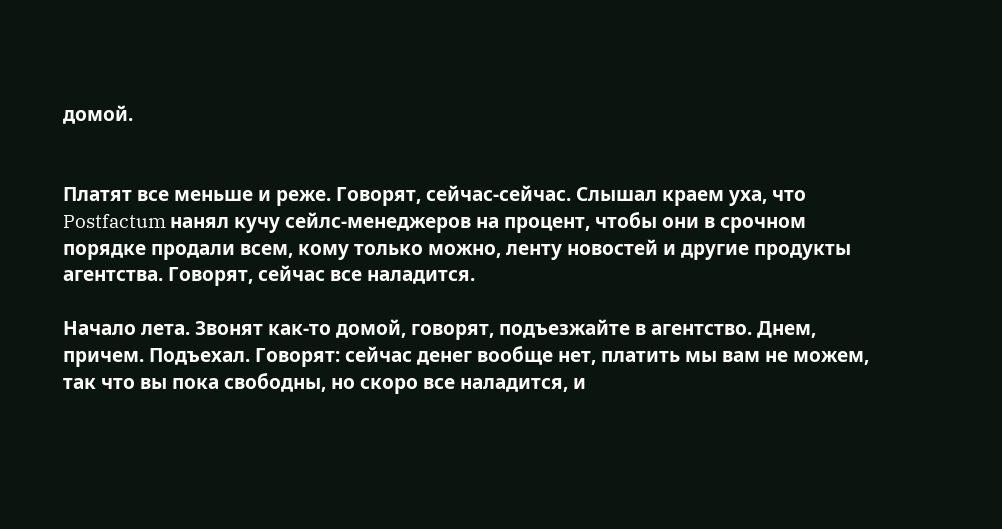домой.


Платят все меньше и реже. Говорят, сейчас-сейчас. Слышал краем уха, что Postfactum нанял кучу сейлс-менеджеров на процент, чтобы они в срочном порядке продали всем, кому только можно, ленту новостей и другие продукты агентства. Говорят, сейчас все наладится.

Начало лета. Звонят как-то домой, говорят, подъезжайте в агентство. Днем, причем. Подъехал. Говорят: сейчас денег вообще нет, платить мы вам не можем, так что вы пока свободны, но скоро все наладится, и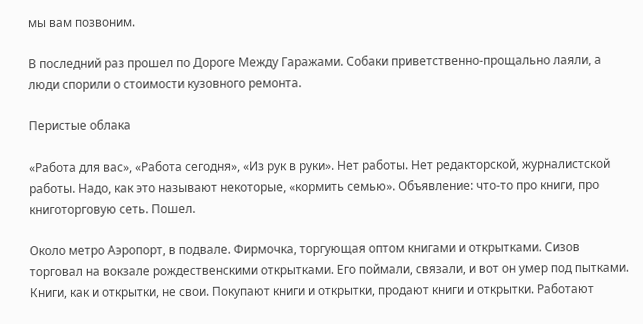мы вам позвоним.

В последний раз прошел по Дороге Между Гаражами. Собаки приветственно-прощально лаяли, а люди спорили о стоимости кузовного ремонта.

Перистые облака

«Работа для вас», «Работа сегодня», «Из рук в руки». Нет работы. Нет редакторской, журналистской работы. Надо, как это называют некоторые, «кормить семью». Объявление: что-то про книги, про книготорговую сеть. Пошел.

Около метро Аэропорт, в подвале. Фирмочка, торгующая оптом книгами и открытками. Сизов торговал на вокзале рождественскими открытками. Его поймали, связали, и вот он умер под пытками. Книги, как и открытки, не свои. Покупают книги и открытки, продают книги и открытки. Работают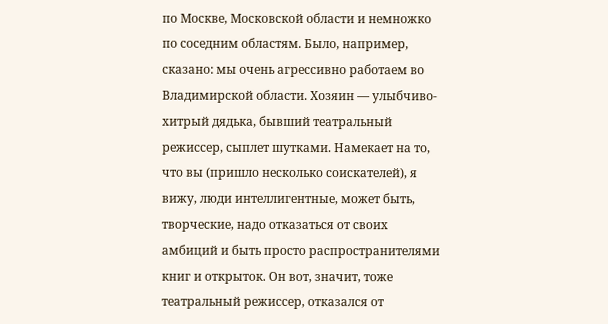по Москве, Московской области и немножко по соседним областям. Было, например, сказано: мы очень агрессивно работаем во Владимирской области. Хозяин — улыбчиво-хитрый дядька, бывший театральный режиссер, сыплет шутками. Намекает на то, что вы (пришло несколько соискателей), я вижу, люди интеллигентные, может быть, творческие, надо отказаться от своих амбиций и быть просто распространителями книг и открыток. Он вот, значит, тоже театральный режиссер, отказался от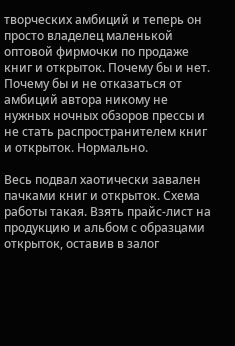творческих амбиций и теперь он просто владелец маленькой оптовой фирмочки по продаже книг и открыток. Почему бы и нет. Почему бы и не отказаться от амбиций автора никому не нужных ночных обзоров прессы и не стать распространителем книг и открыток. Нормально.

Весь подвал хаотически завален пачками книг и открыток. Схема работы такая. Взять прайс-лист на продукцию и альбом с образцами открыток, оставив в залог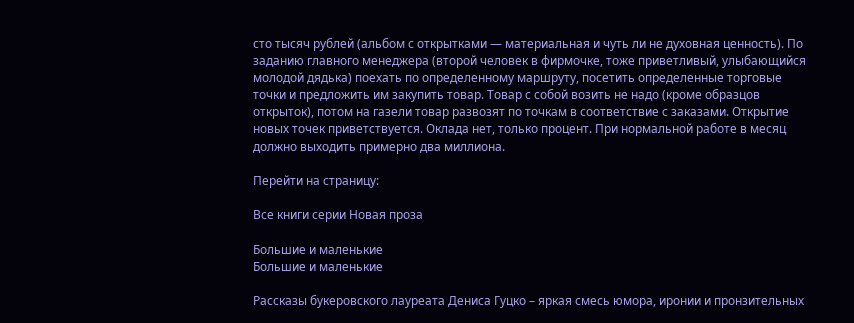сто тысяч рублей (альбом с открытками — материальная и чуть ли не духовная ценность). По заданию главного менеджера (второй человек в фирмочке, тоже приветливый, улыбающийся молодой дядька) поехать по определенному маршруту, посетить определенные торговые точки и предложить им закупить товар. Товар с собой возить не надо (кроме образцов открыток), потом на газели товар развозят по точкам в соответствие с заказами. Открытие новых точек приветствуется. Оклада нет, только процент. При нормальной работе в месяц должно выходить примерно два миллиона.

Перейти на страницу:

Все книги серии Новая проза

Большие и маленькие
Большие и маленькие

Рассказы букеровского лауреата Дениса Гуцко – яркая смесь юмора, иронии и пронзительных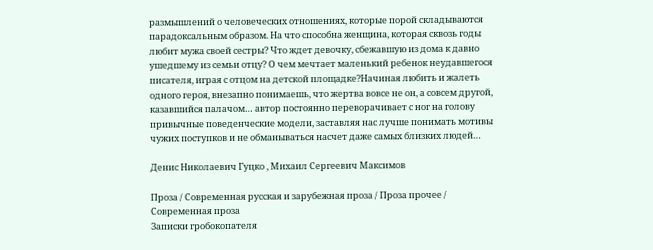размышлений о человеческих отношениях, которые порой складываются парадоксальным образом. На что способна женщина, которая сквозь годы любит мужа своей сестры? Что ждет девочку, сбежавшую из дома к давно ушедшему из семьи отцу? О чем мечтает маленький ребенок неудавшегося писателя, играя с отцом на детской площадке?Начиная любить и жалеть одного героя, внезапно понимаешь, что жертва вовсе не он, а совсем другой, казавшийся палачом… автор постоянно переворачивает с ног на голову привычные поведенческие модели, заставляя нас лучше понимать мотивы чужих поступков и не обманываться насчет даже самых близких людей…

Денис Николаевич Гуцко , Михаил Сергеевич Максимов

Проза / Современная русская и зарубежная проза / Проза прочее / Современная проза
Записки гробокопателя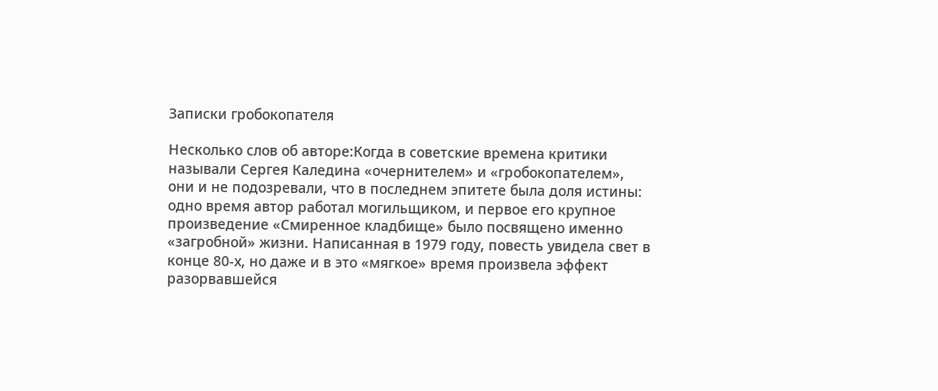Записки гробокопателя

Несколько слов об авторе:Когда в советские времена критики называли Сергея Каледина «очернителем» и «гробокопателем», они и не подозревали, что в последнем эпитете была доля истины: одно время автор работал могильщиком, и первое его крупное произведение «Смиренное кладбище» было посвящено именно «загробной» жизни. Написанная в 1979 году, повесть увидела свет в конце 80-х, но даже и в это «мягкое» время произвела эффект разорвавшейся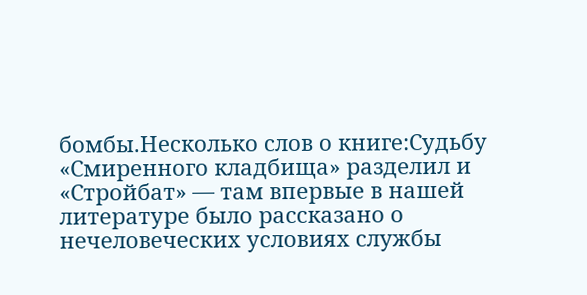бомбы.Несколько слов о книге:Судьбу «Смиренного кладбища» разделил и «Стройбат» — там впервые в нашей литературе было рассказано о нечеловеческих условиях службы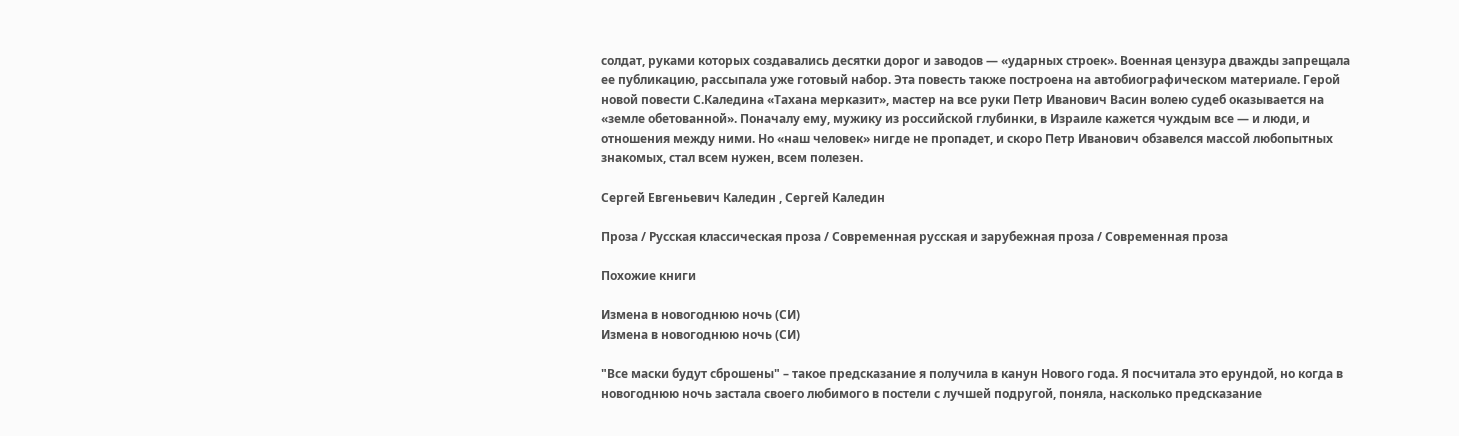солдат, руками которых создавались десятки дорог и заводов — «ударных строек». Военная цензура дважды запрещала ее публикацию, рассыпала уже готовый набор. Эта повесть также построена на автобиографическом материале. Герой новой повести С.Каледина «Тахана мерказит», мастер на все руки Петр Иванович Васин волею судеб оказывается на «земле обетованной». Поначалу ему, мужику из российской глубинки, в Израиле кажется чуждым все — и люди, и отношения между ними. Но «наш человек» нигде не пропадет, и скоро Петр Иванович обзавелся массой любопытных знакомых, стал всем нужен, всем полезен.

Сергей Евгеньевич Каледин , Сергей Каледин

Проза / Русская классическая проза / Современная русская и зарубежная проза / Современная проза

Похожие книги

Измена в новогоднюю ночь (СИ)
Измена в новогоднюю ночь (СИ)

"Все маски будут сброшены" – такое предсказание я получила в канун Нового года. Я посчитала это ерундой, но когда в новогоднюю ночь застала своего любимого в постели с лучшей подругой, поняла, насколько предсказание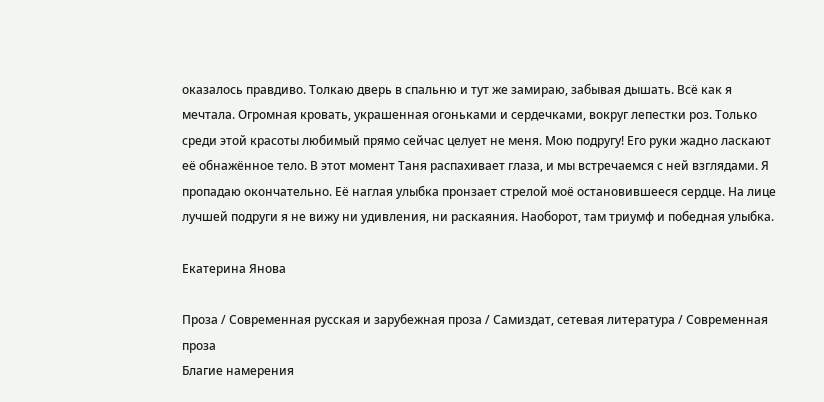оказалось правдиво. Толкаю дверь в спальню и тут же замираю, забывая дышать. Всё как я мечтала. Огромная кровать, украшенная огоньками и сердечками, вокруг лепестки роз. Только среди этой красоты любимый прямо сейчас целует не меня. Мою подругу! Его руки жадно ласкают её обнажённое тело. В этот момент Таня распахивает глаза, и мы встречаемся с ней взглядами. Я пропадаю окончательно. Её наглая улыбка пронзает стрелой моё остановившееся сердце. На лице лучшей подруги я не вижу ни удивления, ни раскаяния. Наоборот, там триумф и победная улыбка.

Екатерина Янова

Проза / Современная русская и зарубежная проза / Самиздат, сетевая литература / Современная проза
Благие намерения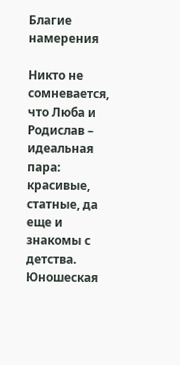Благие намерения

Никто не сомневается, что Люба и Родислав – идеальная пара: красивые, статные, да еще и знакомы с детства. Юношеская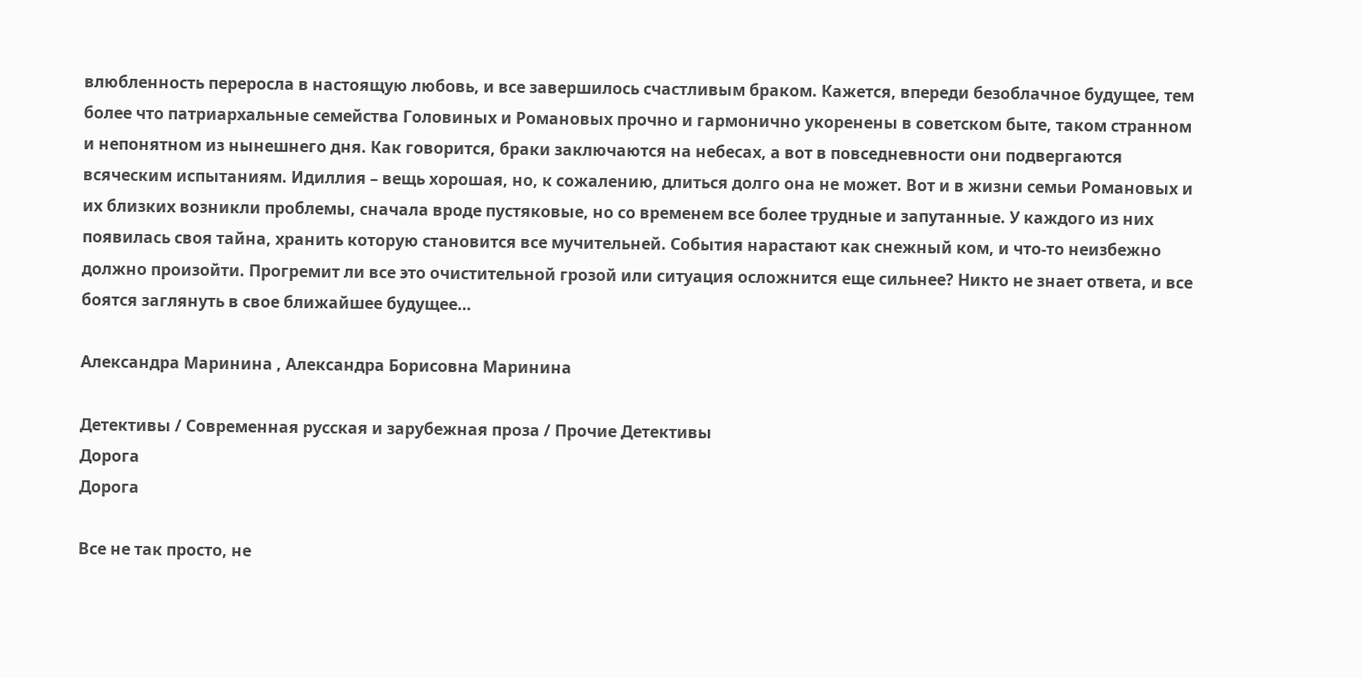влюбленность переросла в настоящую любовь, и все завершилось счастливым браком. Кажется, впереди безоблачное будущее, тем более что патриархальные семейства Головиных и Романовых прочно и гармонично укоренены в советском быте, таком странном и непонятном из нынешнего дня. Как говорится, браки заключаются на небесах, а вот в повседневности они подвергаются всяческим испытаниям. Идиллия – вещь хорошая, но, к сожалению, длиться долго она не может. Вот и в жизни семьи Романовых и их близких возникли проблемы, сначала вроде пустяковые, но со временем все более трудные и запутанные. У каждого из них появилась своя тайна, хранить которую становится все мучительней. События нарастают как снежный ком, и что-то неизбежно должно произойти. Прогремит ли все это очистительной грозой или ситуация осложнится еще сильнее? Никто не знает ответа, и все боятся заглянуть в свое ближайшее будущее…

Александра Маринина , Александра Борисовна Маринина

Детективы / Современная русская и зарубежная проза / Прочие Детективы
Дорога
Дорога

Все не так просто, не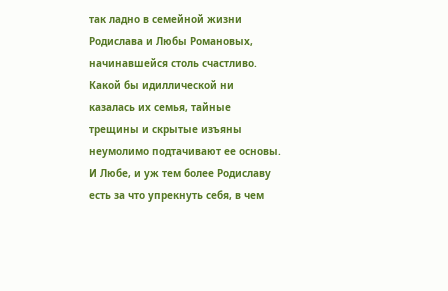так ладно в семейной жизни Родислава и Любы Романовых, начинавшейся столь счастливо. Какой бы идиллической ни казалась их семья, тайные трещины и скрытые изъяны неумолимо подтачивают ее основы. И Любе, и уж тем более Родиславу есть за что упрекнуть себя, в чем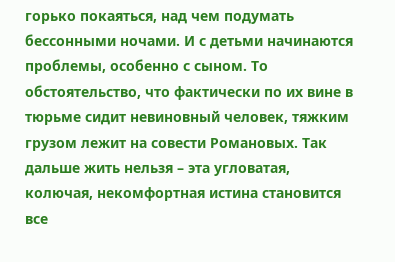горько покаяться, над чем подумать бессонными ночами. И с детьми начинаются проблемы, особенно с сыном. То обстоятельство, что фактически по их вине в тюрьме сидит невиновный человек, тяжким грузом лежит на совести Романовых. Так дальше жить нельзя – эта угловатая, колючая, некомфортная истина становится все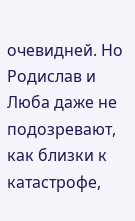очевидней. Но Родислав и Люба даже не подозревают, как близки к катастрофе,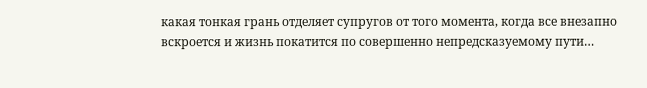какая тонкая грань отделяет супругов от того момента, когда все внезапно вскроется и жизнь покатится по совершенно непредсказуемому пути…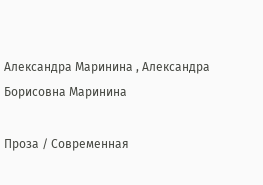Александра Маринина , Александра Борисовна Маринина

Проза / Современная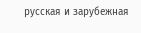русская и зарубежная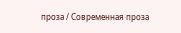проза / Современная проза